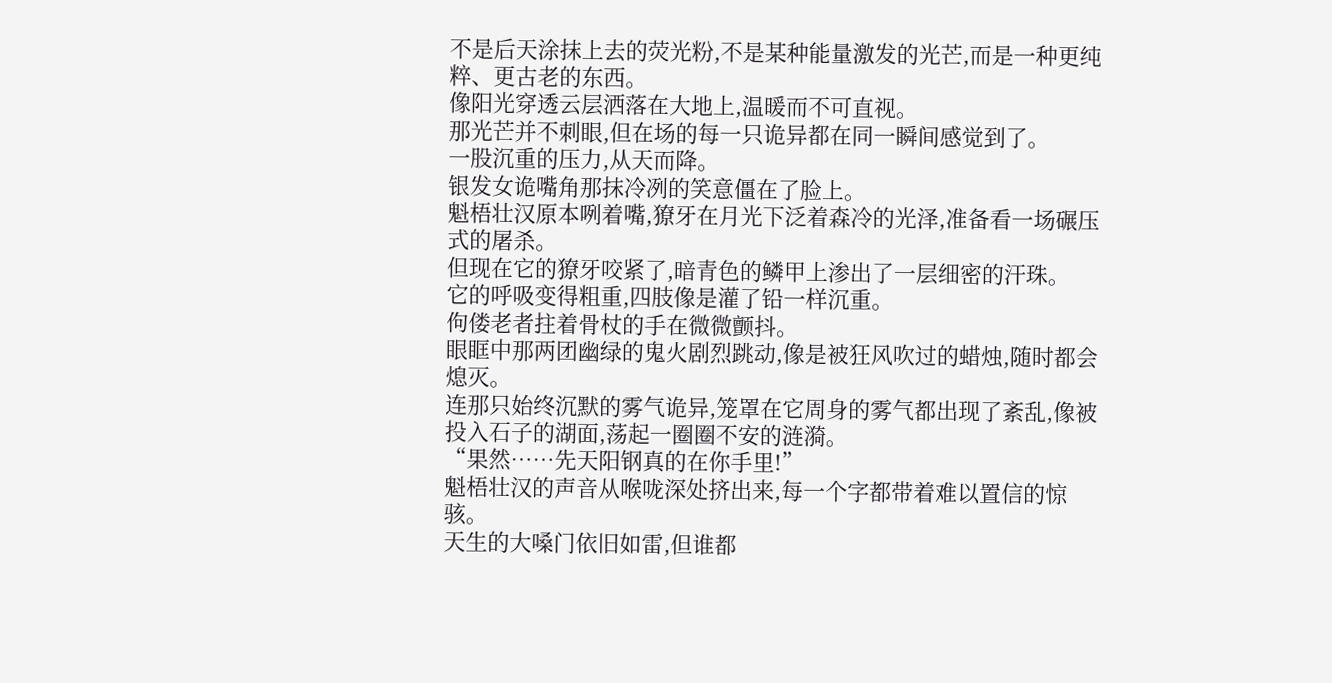不是后天涂抹上去的荧光粉,不是某种能量激发的光芒,而是一种更纯粹、更古老的东西。
像阳光穿透云层洒落在大地上,温暖而不可直视。
那光芒并不刺眼,但在场的每一只诡异都在同一瞬间感觉到了。
一股沉重的压力,从天而降。
银发女诡嘴角那抹冷冽的笑意僵在了脸上。
魁梧壮汉原本咧着嘴,獠牙在月光下泛着森冷的光泽,准备看一场碾压式的屠杀。
但现在它的獠牙咬紧了,暗青色的鳞甲上渗出了一层细密的汗珠。
它的呼吸变得粗重,四肢像是灌了铅一样沉重。
佝偻老者拄着骨杖的手在微微颤抖。
眼眶中那两团幽绿的鬼火剧烈跳动,像是被狂风吹过的蜡烛,随时都会熄灭。
连那只始终沉默的雾气诡异,笼罩在它周身的雾气都出现了紊乱,像被投入石子的湖面,荡起一圈圈不安的涟漪。
“果然……先天阳钢真的在你手里!”
魁梧壮汉的声音从喉咙深处挤出来,每一个字都带着难以置信的惊骇。
天生的大嗓门依旧如雷,但谁都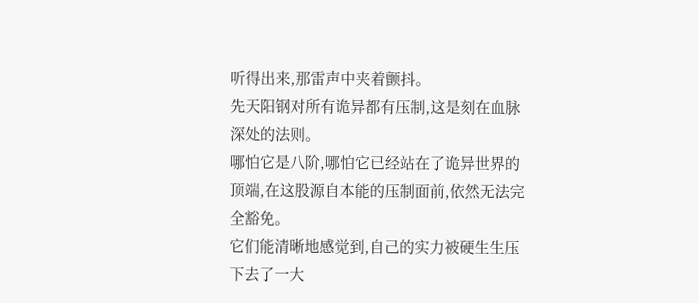听得出来,那雷声中夹着颤抖。
先天阳钢对所有诡异都有压制,这是刻在血脉深处的法则。
哪怕它是八阶,哪怕它已经站在了诡异世界的顶端,在这股源自本能的压制面前,依然无法完全豁免。
它们能清晰地感觉到,自己的实力被硬生生压下去了一大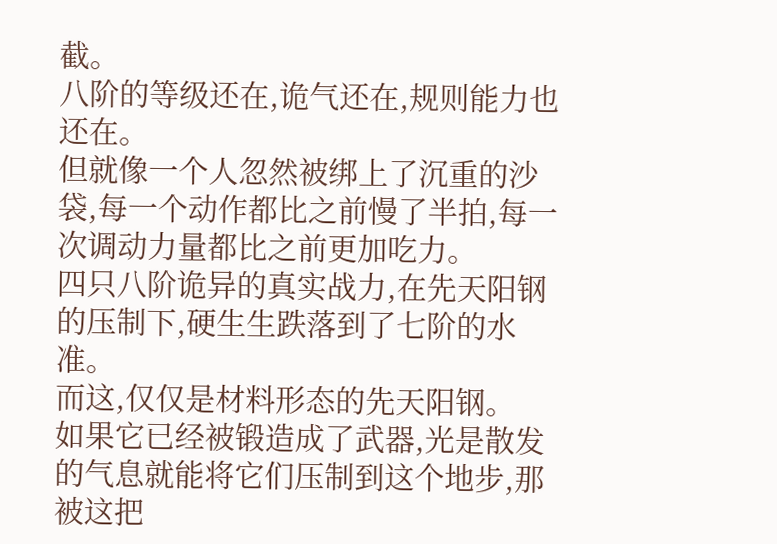截。
八阶的等级还在,诡气还在,规则能力也还在。
但就像一个人忽然被绑上了沉重的沙袋,每一个动作都比之前慢了半拍,每一次调动力量都比之前更加吃力。
四只八阶诡异的真实战力,在先天阳钢的压制下,硬生生跌落到了七阶的水准。
而这,仅仅是材料形态的先天阳钢。
如果它已经被锻造成了武器,光是散发的气息就能将它们压制到这个地步,那被这把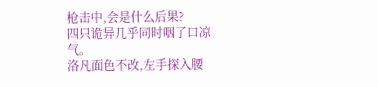枪击中,会是什么后果?
四只诡异几乎同时咽了口凉气。
洛凡面色不改,左手探入腰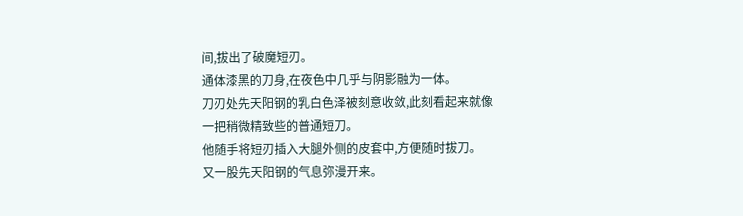间,拔出了破魔短刃。
通体漆黑的刀身,在夜色中几乎与阴影融为一体。
刀刃处先天阳钢的乳白色泽被刻意收敛,此刻看起来就像一把稍微精致些的普通短刀。
他随手将短刃插入大腿外侧的皮套中,方便随时拔刀。
又一股先天阳钢的气息弥漫开来。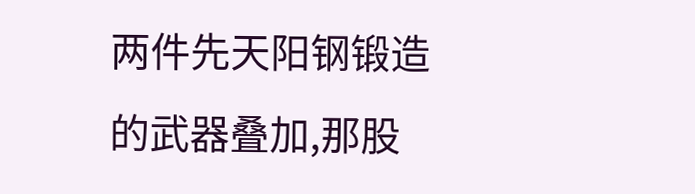两件先天阳钢锻造的武器叠加,那股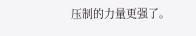压制的力量更强了。